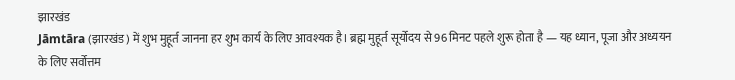झारखंड
Jāmtāra (झारखंड) में शुभ मुहूर्त जानना हर शुभ कार्य के लिए आवश्यक है। ब्रह्म मुहूर्त सूर्योदय से 96 मिनट पहले शुरू होता है — यह ध्यान, पूजा और अध्ययन के लिए सर्वोत्तम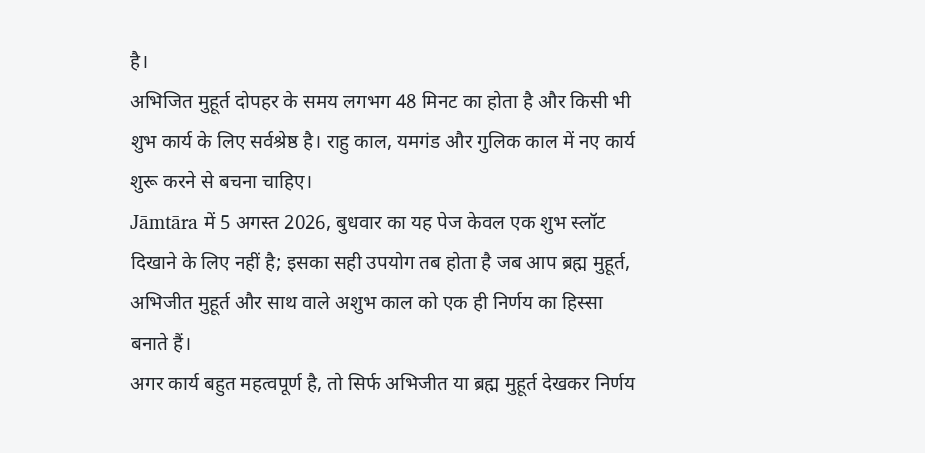है।
अभिजित मुहूर्त दोपहर के समय लगभग 48 मिनट का होता है और किसी भी शुभ कार्य के लिए सर्वश्रेष्ठ है। राहु काल, यमगंड और गुलिक काल में नए कार्य शुरू करने से बचना चाहिए।
Jāmtāra में 5 अगस्त 2026, बुधवार का यह पेज केवल एक शुभ स्लॉट दिखाने के लिए नहीं है; इसका सही उपयोग तब होता है जब आप ब्रह्म मुहूर्त, अभिजीत मुहूर्त और साथ वाले अशुभ काल को एक ही निर्णय का हिस्सा बनाते हैं।
अगर कार्य बहुत महत्वपूर्ण है, तो सिर्फ अभिजीत या ब्रह्म मुहूर्त देखकर निर्णय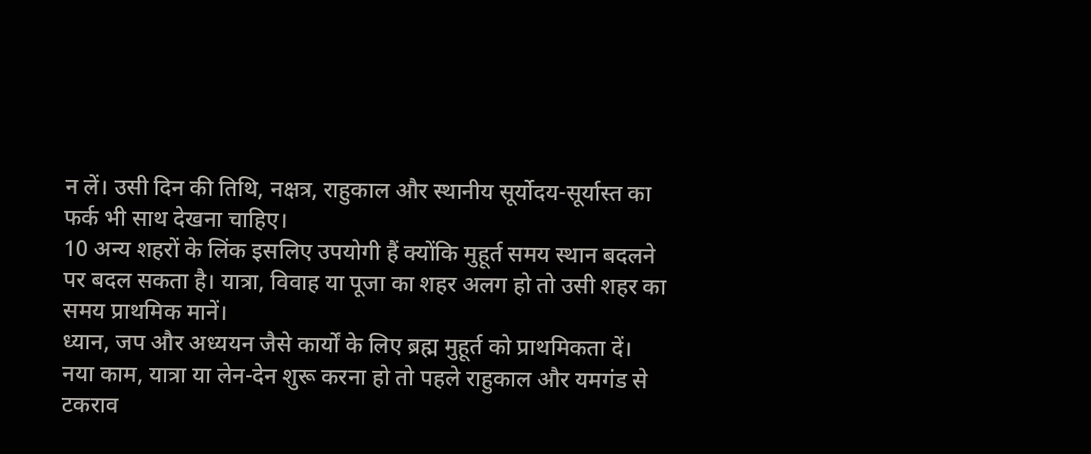न लें। उसी दिन की तिथि, नक्षत्र, राहुकाल और स्थानीय सूर्योदय-सूर्यास्त का फर्क भी साथ देखना चाहिए।
10 अन्य शहरों के लिंक इसलिए उपयोगी हैं क्योंकि मुहूर्त समय स्थान बदलने पर बदल सकता है। यात्रा, विवाह या पूजा का शहर अलग हो तो उसी शहर का समय प्राथमिक मानें।
ध्यान, जप और अध्ययन जैसे कार्यों के लिए ब्रह्म मुहूर्त को प्राथमिकता दें।
नया काम, यात्रा या लेन-देन शुरू करना हो तो पहले राहुकाल और यमगंड से टकराव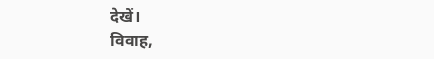देखें।
विवाह,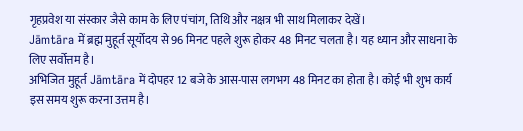गृहप्रवेश या संस्कार जैसे काम के लिए पंचांग, तिथि और नक्षत्र भी साथ मिलाकर देखें।
Jāmtāra में ब्रह्म मुहूर्त सूर्योदय से 96 मिनट पहले शुरू होकर 48 मिनट चलता है। यह ध्यान और साधना के लिए सर्वोत्तम है।
अभिजित मुहूर्त Jāmtāra में दोपहर 12 बजे के आस-पास लगभग 48 मिनट का होता है। कोई भी शुभ कार्य इस समय शुरू करना उत्तम है।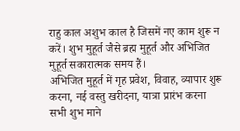राहु काल अशुभ काल है जिसमें नए काम शुरू न करें। शुभ मुहूर्त जैसे ब्रह्म मुहूर्त और अभिजित मुहूर्त सकारात्मक समय हैं।
अभिजित मुहूर्त में गृह प्रवेश, विवाह, व्यापार शुरू करना, नई वस्तु खरीदना, यात्रा प्रारंभ करना सभी शुभ माने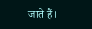जाते हैं।